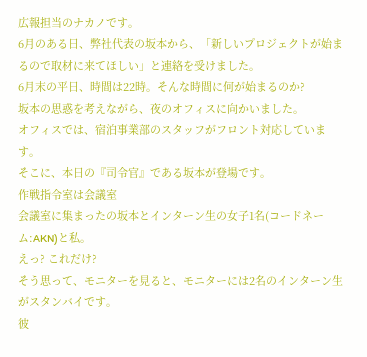広報担当のナカノです。
6月のある日、弊社代表の坂本から、「新しいプロジェクトが始まるので取材に来てほしい」と連絡を受けました。
6月末の平日、時間は22時。そんな時間に何が始まるのか?
坂本の思惑を考えながら、夜のオフィスに向かいました。
オフィスでは、宿泊事業部のスタッフがフロント対応しています。
そこに、本日の『司令官』である坂本が登場です。
作戦指令室は会議室
会議室に集まったの坂本とインターン生の女子1名(コードネーム:AKN)と私。
えっ? これだけ?
そう思って、モニターを見ると、モニターには2名のインターン生がスタンバイです。
彼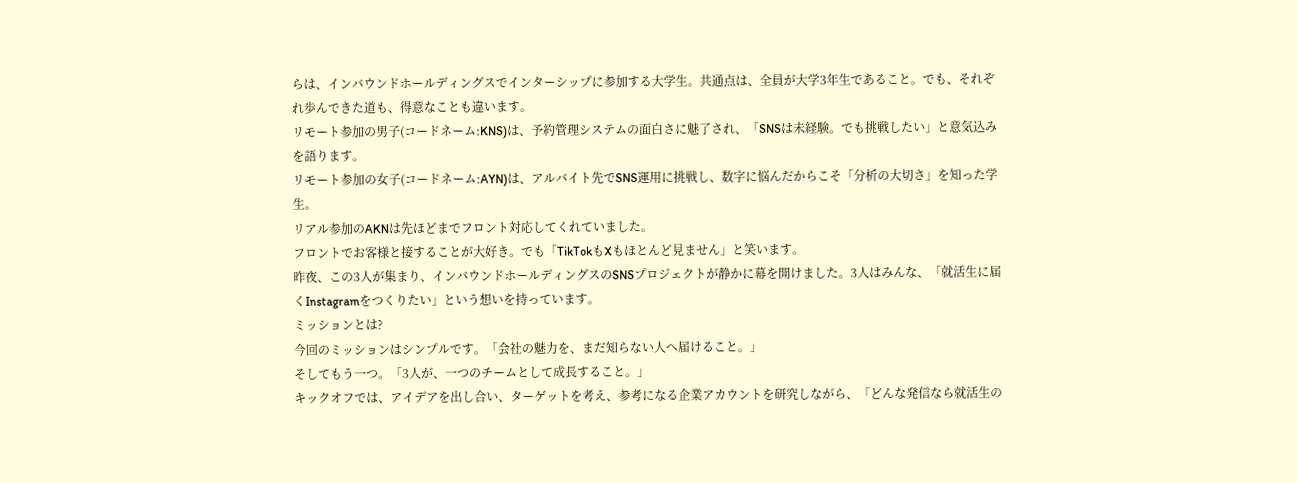らは、インバウンドホールディングスでインターシップに参加する大学生。共通点は、全員が大学3年生であること。でも、それぞれ歩んできた道も、得意なことも違います。
リモート参加の男子(コードネーム:KNS)は、予約管理システムの面白さに魅了され、「SNSは未経験。でも挑戦したい」と意気込みを語ります。
リモート参加の女子(コードネーム:AYN)は、アルバイト先でSNS運用に挑戦し、数字に悩んだからこそ「分析の大切さ」を知った学生。
リアル参加のAKNは先ほどまでフロント対応してくれていました。
フロントでお客様と接することが大好き。でも「TikTokもXもほとんど見ません」と笑います。
昨夜、この3人が集まり、インバウンドホールディングスのSNSプロジェクトが静かに幕を開けました。3人はみんな、「就活生に届くInstagramをつくりたい」という想いを持っています。
ミッションとは?
今回のミッションはシンプルです。「会社の魅力を、まだ知らない人へ届けること。」
そしてもう一つ。「3人が、一つのチームとして成長すること。」
キックオフでは、アイデアを出し合い、ターゲットを考え、参考になる企業アカウントを研究しながら、「どんな発信なら就活生の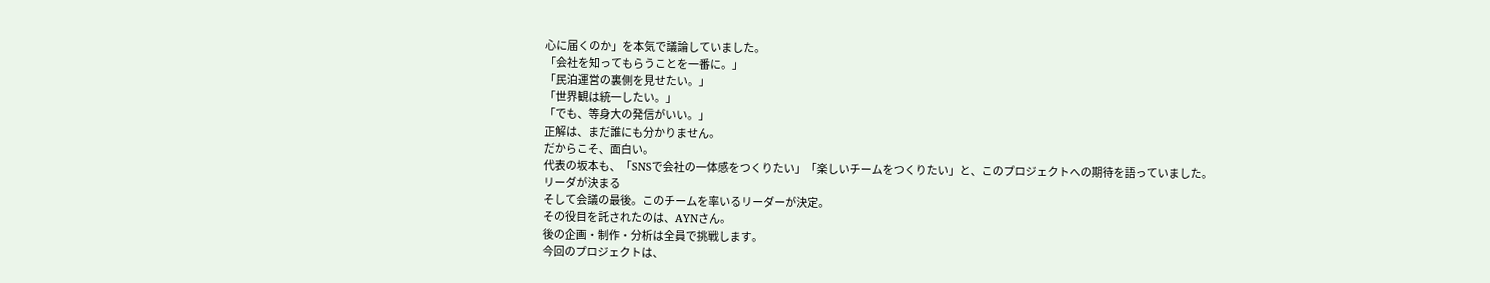心に届くのか」を本気で議論していました。
「会社を知ってもらうことを一番に。」
「民泊運営の裏側を見せたい。」
「世界観は統一したい。」
「でも、等身大の発信がいい。」
正解は、まだ誰にも分かりません。
だからこそ、面白い。
代表の坂本も、「SNSで会社の一体感をつくりたい」「楽しいチームをつくりたい」と、このプロジェクトへの期待を語っていました。
リーダが決まる
そして会議の最後。このチームを率いるリーダーが決定。
その役目を託されたのは、AYNさん。
後の企画・制作・分析は全員で挑戦します。
今回のプロジェクトは、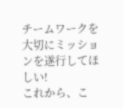チームワークを大切にミッションを遂行してほしい!
これから、こ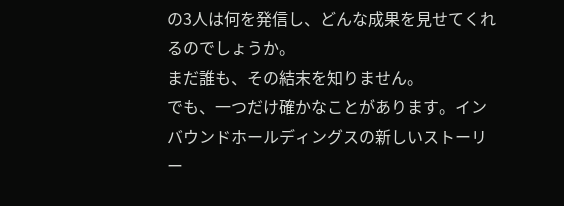の3人は何を発信し、どんな成果を見せてくれるのでしょうか。
まだ誰も、その結末を知りません。
でも、一つだけ確かなことがあります。インバウンドホールディングスの新しいストーリー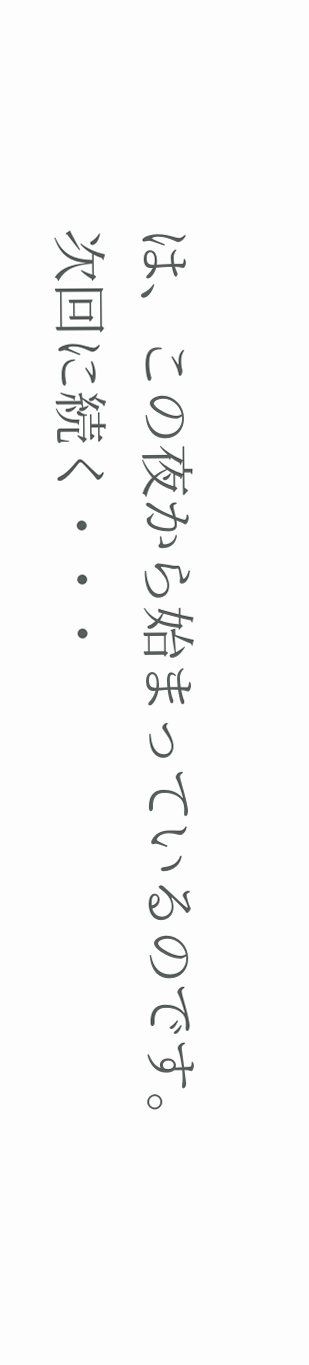は、この夜から始まっているのです。
次回に続く・・・